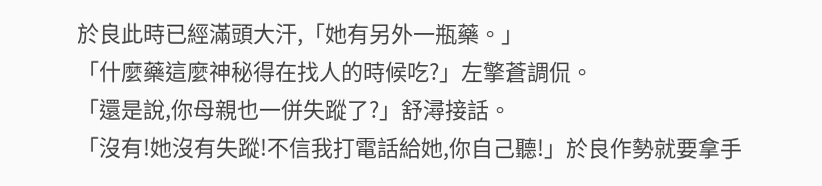於良此時已經滿頭大汗,「她有另外一瓶藥。」
「什麼藥這麼神秘得在找人的時候吃?」左擎蒼調侃。
「還是說,你母親也一併失蹤了?」舒潯接話。
「沒有!她沒有失蹤!不信我打電話給她,你自己聽!」於良作勢就要拿手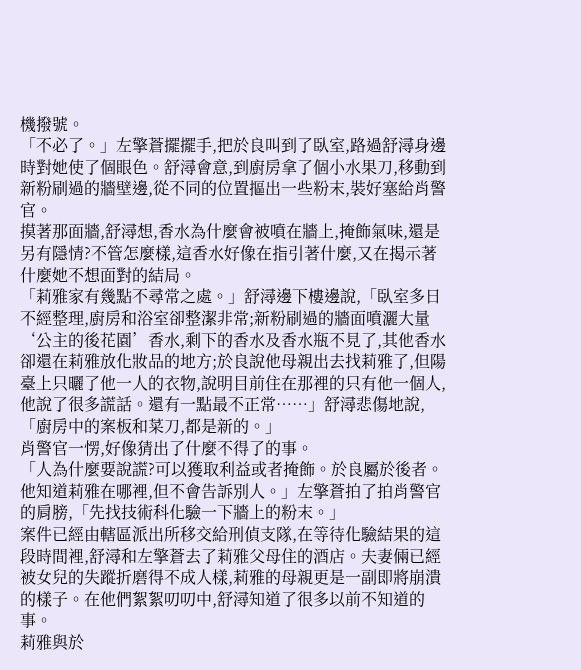機撥號。
「不必了。」左擎蒼擺擺手,把於良叫到了臥室,路過舒潯身邊時對她使了個眼色。舒潯會意,到廚房拿了個小水果刀,移動到新粉刷過的牆壁邊,從不同的位置摳出一些粉末,裝好塞給肖警官。
摸著那面牆,舒潯想,香水為什麼會被噴在牆上,掩飾氣味,還是另有隱情?不管怎麼樣,這香水好像在指引著什麼,又在揭示著什麼她不想面對的結局。
「莉雅家有幾點不尋常之處。」舒潯邊下樓邊說,「臥室多日不經整理,廚房和浴室卻整潔非常;新粉刷過的牆面噴灑大量‘公主的後花園’香水,剩下的香水及香水瓶不見了,其他香水卻還在莉雅放化妝品的地方;於良說他母親出去找莉雅了,但陽臺上只曬了他一人的衣物,說明目前住在那裡的只有他一個人,他說了很多謊話。還有一點最不正常……」舒潯悲傷地說,「廚房中的案板和菜刀,都是新的。」
肖警官一愣,好像猜出了什麼不得了的事。
「人為什麼要說謊?可以獲取利益或者掩飾。於良屬於後者。他知道莉雅在哪裡,但不會告訴別人。」左擎蒼拍了拍肖警官的肩膀,「先找技術科化驗一下牆上的粉末。」
案件已經由轄區派出所移交給刑偵支隊,在等待化驗結果的這段時間裡,舒潯和左擎蒼去了莉雅父母住的酒店。夫妻倆已經被女兒的失蹤折磨得不成人樣,莉雅的母親更是一副即將崩潰的樣子。在他們絮絮叨叨中,舒潯知道了很多以前不知道的事。
莉雅與於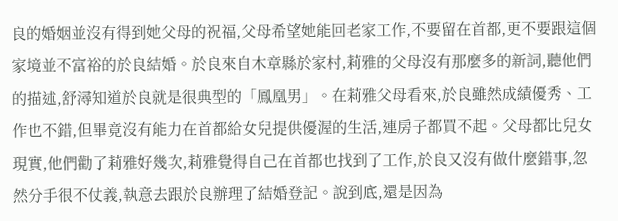良的婚姻並沒有得到她父母的祝福,父母希望她能回老家工作,不要留在首都,更不要跟這個家境並不富裕的於良結婚。於良來自木章縣於家村,莉雅的父母沒有那麼多的新詞,聽他們的描述,舒潯知道於良就是很典型的「鳳凰男」。在莉雅父母看來,於良雖然成績優秀、工作也不錯,但畢竟沒有能力在首都給女兒提供優渥的生活,連房子都買不起。父母都比兒女現實,他們勸了莉雅好幾次,莉雅覺得自己在首都也找到了工作,於良又沒有做什麼錯事,忽然分手很不仗義,執意去跟於良辦理了結婚登記。說到底,還是因為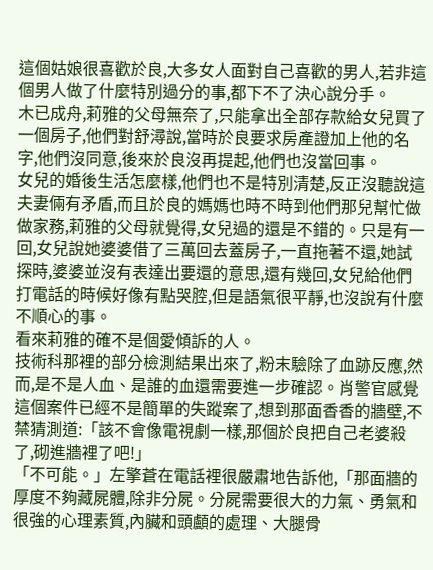這個姑娘很喜歡於良,大多女人面對自己喜歡的男人,若非這個男人做了什麼特別過分的事,都下不了決心說分手。
木已成舟,莉雅的父母無奈了,只能拿出全部存款給女兒買了一個房子,他們對舒潯說,當時於良要求房產證加上他的名字,他們沒同意,後來於良沒再提起,他們也沒當回事。
女兒的婚後生活怎麼樣,他們也不是特別清楚,反正沒聽說這夫妻倆有矛盾,而且於良的媽媽也時不時到他們那兒幫忙做做家務,莉雅的父母就覺得,女兒過的還是不錯的。只是有一回,女兒說她婆婆借了三萬回去蓋房子,一直拖著不還,她試探時,婆婆並沒有表達出要還的意思,還有幾回,女兒給他們打電話的時候好像有點哭腔,但是語氣很平靜,也沒說有什麼不順心的事。
看來莉雅的確不是個愛傾訴的人。
技術科那裡的部分檢測結果出來了,粉末驗除了血跡反應,然而,是不是人血、是誰的血還需要進一步確認。肖警官感覺這個案件已經不是簡單的失蹤案了,想到那面香香的牆壁,不禁猜測道:「該不會像電視劇一樣,那個於良把自己老婆殺了,砌進牆裡了吧!」
「不可能。」左擎蒼在電話裡很嚴肅地告訴他,「那面牆的厚度不夠藏屍體,除非分屍。分屍需要很大的力氣、勇氣和很強的心理素質,內臟和頭顱的處理、大腿骨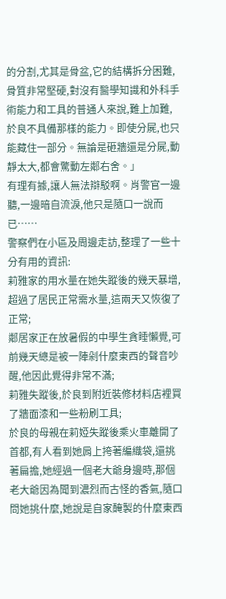的分割,尤其是骨盆,它的結構拆分困難,骨質非常堅硬,對沒有醫學知識和外科手術能力和工具的普通人來說,難上加難,於良不具備那樣的能力。即使分屍,也只能藏住一部分。無論是砸牆還是分屍,動靜太大,都會驚動左鄰右舍。」
有理有據,讓人無法辯駁啊。肖警官一邊聽,一邊暗自流淚,他只是隨口一說而已……
警察們在小區及周邊走訪,整理了一些十分有用的資訊:
莉雅家的用水量在她失蹤後的幾天暴增,超過了居民正常需水量,這兩天又恢復了正常;
鄰居家正在放暑假的中學生貪睡懶覺,可前幾天總是被一陣剁什麼東西的聲音吵醒,他因此覺得非常不滿;
莉雅失蹤後,於良到附近裝修材料店裡買了牆面漆和一些粉刷工具;
於良的母親在莉婭失蹤後乘火車離開了首都,有人看到她肩上挎著編織袋,還挑著扁擔,她經過一個老大爺身邊時,那個老大爺因為聞到濃烈而古怪的香氣,隨口問她挑什麼,她說是自家醃製的什麼東西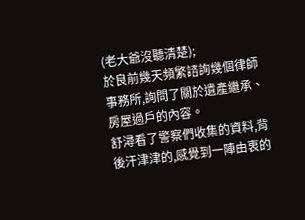(老大爺沒聽清楚);
於良前幾天頻繁諮詢幾個律師事務所,詢問了關於遺產繼承、房屋過戶的內容。
舒潯看了警察們收集的資料,背後汗津津的,感覺到一陣由衷的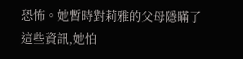恐怖。她暫時對莉雅的父母隱瞞了這些資訊,她怕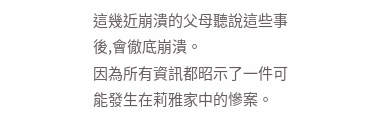這幾近崩潰的父母聽說這些事後,會徹底崩潰。
因為所有資訊都昭示了一件可能發生在莉雅家中的慘案。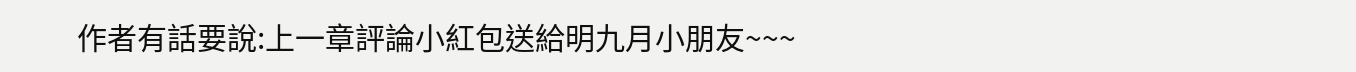作者有話要說:上一章評論小紅包送給明九月小朋友~~~